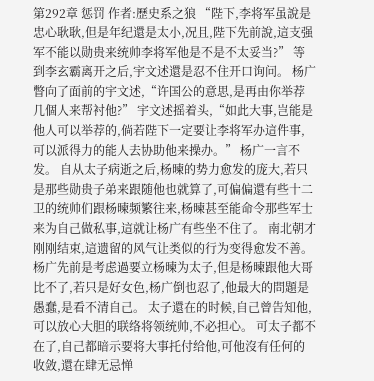第292章 惩罚 作者:歷史系之狼 “陛下,李将军虽說是忠心耿耿,但是年纪還是太小,况且,陛下先前說,這支强军不能以勋贵来统帅李将军他是不是不太妥当?” 等到李玄霸离开之后,宇文述還是忍不住开口询问。 杨广瞥向了面前的宇文述,“许国公的意思,是再由你举荐几個人来帮衬他?” 宇文述摇着头,“如此大事,岂能是他人可以举荐的,倘若陛下一定要让李将军办這件事,可以派得力的能人去协助他来操办。” 杨广一言不发。 自从太子病逝之后,杨暕的势力愈发的庞大,若只是那些勋贵子弟来跟随他也就算了,可偏偏還有些十二卫的统帅们跟杨暕频繁往来,杨暕甚至能命令那些军士来为自己做私事,這就让杨广有些坐不住了。 南北朝才刚刚结束,這遗留的风气让类似的行为变得愈发不善。 杨广先前是考虑過要立杨暕为太子,但是杨暕跟他大哥比不了,若只是好女色,杨广倒也忍了,他最大的問題是愚蠢,是看不清自己。 太子還在的时候,自己曾告知他,可以放心大胆的联络将领统帅,不必担心。 可太子都不在了,自己都暗示要将大事托付给他,可他沒有任何的收敛,還在肆无忌惮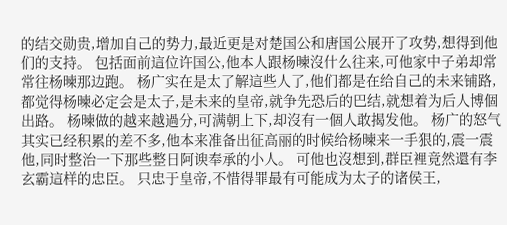的结交勋贵,增加自己的势力,最近更是对楚国公和唐国公展开了攻势,想得到他们的支持。 包括面前這位许国公,他本人跟杨暕沒什么往来,可他家中子弟却常常往杨暕那边跑。 杨广实在是太了解這些人了,他们都是在给自己的未来铺路,都觉得杨暕必定会是太子,是未来的皇帝,就争先恐后的巴结,就想着为后人博個出路。 杨暕做的越来越過分,可满朝上下,却沒有一個人敢揭发他。 杨广的怒气其实已经积累的差不多,他本来准备出征高丽的时候给杨暕来一手狠的,震一震他,同时整治一下那些整日阿谀奉承的小人。 可他也沒想到,群臣裡竟然還有李玄霸這样的忠臣。 只忠于皇帝,不惜得罪最有可能成为太子的诸侯王,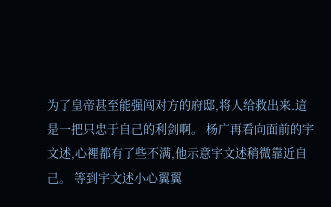为了皇帝甚至能强闯对方的府邸,将人给救出来.這是一把只忠于自己的利剑啊。 杨广再看向面前的宇文述,心裡都有了些不满,他示意宇文述稍微靠近自己。 等到宇文述小心翼翼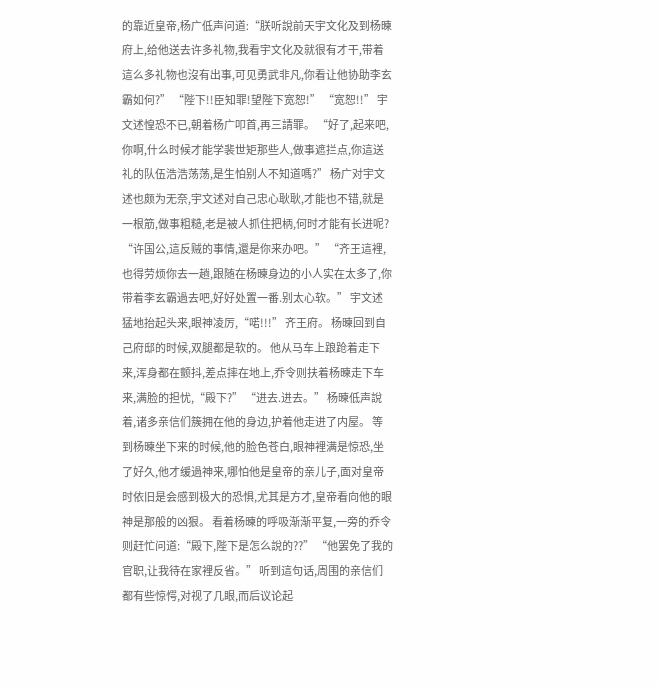的靠近皇帝,杨广低声问道:“朕听說前天宇文化及到杨暕府上,给他送去许多礼物,我看宇文化及就很有才干,带着這么多礼物也沒有出事,可见勇武非凡,你看让他协助李玄霸如何?” “陛下!!臣知罪!望陛下宽恕!” “宽恕!!” 宇文述惶恐不已,朝着杨广叩首,再三請罪。 “好了,起来吧,你啊,什么时候才能学裴世矩那些人,做事遮拦点,你這送礼的队伍浩浩荡荡,是生怕别人不知道嗎?” 杨广对宇文述也颇为无奈,宇文述对自己忠心耿耿,才能也不错,就是一根筋,做事粗糙,老是被人抓住把柄,何时才能有长进呢? “许国公,這反贼的事情,還是你来办吧。” “齐王這裡,也得劳烦你去一趟,跟随在杨暕身边的小人实在太多了,你带着李玄霸過去吧,好好处置一番.别太心软。” 宇文述猛地抬起头来,眼神凌厉,“喏!!!” 齐王府。 杨暕回到自己府邸的时候,双腿都是软的。 他从马车上踉跄着走下来,浑身都在颤抖,差点摔在地上,乔令则扶着杨暕走下车来,满脸的担忧,“殿下?” “进去.进去。” 杨暕低声說着,诸多亲信们簇拥在他的身边,护着他走进了内屋。 等到杨暕坐下来的时候,他的脸色苍白,眼神裡满是惊恐,坐了好久,他才缓過神来,哪怕他是皇帝的亲儿子,面对皇帝时依旧是会感到极大的恐惧,尤其是方才,皇帝看向他的眼神是那般的凶狠。 看着杨暕的呼吸渐渐平复,一旁的乔令则赶忙问道:“殿下,陛下是怎么說的??” “他罢免了我的官职,让我待在家裡反省。” 听到這句话,周围的亲信们都有些惊愕,对视了几眼,而后议论起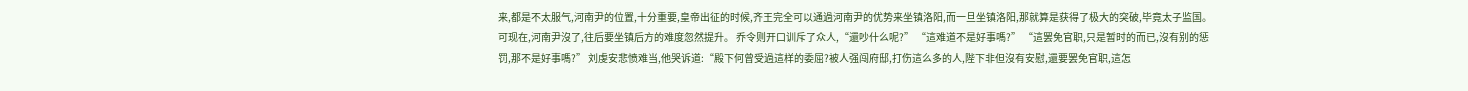来,都是不太服气,河南尹的位置,十分重要,皇帝出征的时候,齐王完全可以通過河南尹的优势来坐镇洛阳,而一旦坐镇洛阳,那就算是获得了极大的突破,毕竟太子监国。 可现在,河南尹沒了,往后要坐镇后方的难度忽然提升。 乔令则开口训斥了众人,“還吵什么呢?” “這难道不是好事嗎?” “這罢免官职,只是暂时的而已,沒有别的惩罚,那不是好事嗎?” 刘虔安悲愤难当,他哭诉道:“殿下何曾受過這样的委屈?被人强闯府邸,打伤這么多的人,陛下非但沒有安慰,還要罢免官职,這怎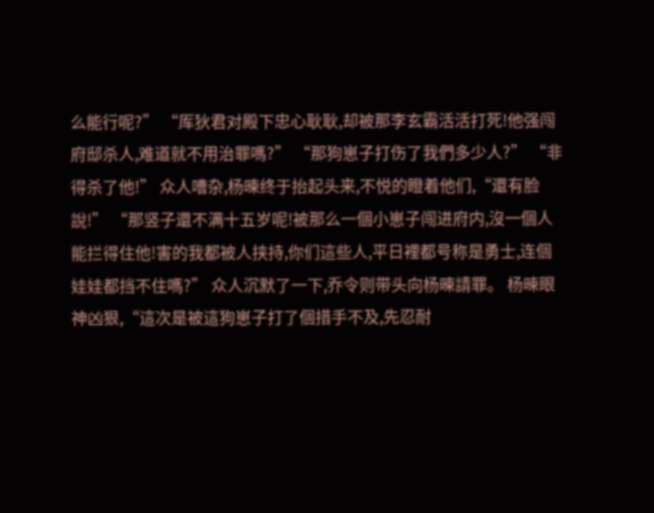么能行呢?” “厍狄君对殿下忠心耿耿,却被那李玄霸活活打死!他强闯府邸杀人,难道就不用治罪嗎?” “那狗崽子打伤了我們多少人?” “非得杀了他!” 众人嘈杂,杨暕终于抬起头来,不悦的瞪着他们,“還有脸說!” “那竖子還不满十五岁呢!被那么一個小崽子闯进府内,沒一個人能拦得住他!害的我都被人挟持,你们這些人,平日裡都号称是勇士,连個娃娃都挡不住嗎?” 众人沉默了一下,乔令则带头向杨暕請罪。 杨暕眼神凶狠,“這次是被這狗崽子打了個措手不及,先忍耐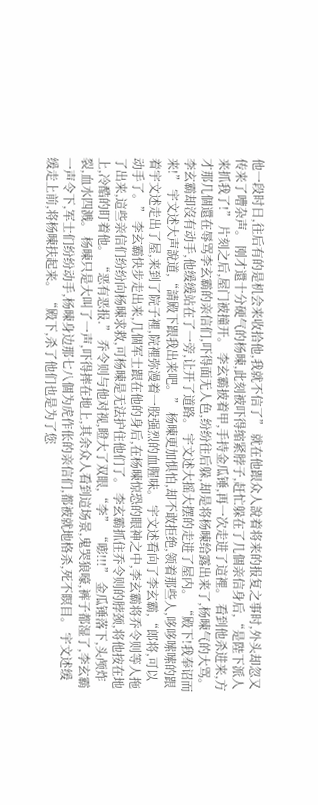他一段时日,往后有的是机会来收拾他,我就不信了” 就在他跟众人說着将来的报复之事时,外头却忽又传来了嘈杂声。 刚才還十分硬气的杨暕,此刻被吓得缩紧脖子,赶忙躲在了几個亲信身后,“是陛下派人来抓我了!” 片刻之后,屋门被撞开。 李玄霸披着甲,手持金瓜锤,再一次走进了這裡。 看到他杀进来,方才那几個還在辱骂李玄霸的亲信们,吓得面无人色,纷纷往后躲,却是将杨暕给露出来了,杨暕气的大骂。 李玄霸却沒有动手,他缓缓站在了一旁,让开了道路。 宇文述大摇大摆的走进了屋内。 “殿下!我奉诏而来!” 宇文述大声說道,“請殿下跟我出来吧。” 杨暕更加惧怕,却不敢拒绝,领着那些人,哆哆嗦嗦的跟着宇文述走出了屋,来到了院子裡,院裡弥漫着一股强烈的血腥味。 宇文述看向了李玄霸,“郎将,可以动手了。” 李玄霸快步走出来,几個军士跟在他的身后,在杨暕惊恐的眼神之中,李玄霸将乔令则等人拖了出来,這些亲信们纷纷向杨暕求救,可杨暕是无法护住他们了。 李玄霸抓住乔令则的脖颈,将他按在地上,冷酷的盯着他。 “恶有恶报.” 乔令则与他对视,瞪大了双眼,“李” “嘭!!!” 金瓜锤落下,头颅炸裂,血水四溅。 杨暕只是大叫了一声,吓得摔在地上,其余众人看到這场景,鬼哭狼嚎,裤子都湿了,李玄霸一声令下,军士们纷纷动手,杨暕身边那七八個为虎作伥的亲信们,都被就地格杀,死不瞑目。 宇文述缓缓走上前,将杨暕扶起来。 “殿下,杀了他们也是为了您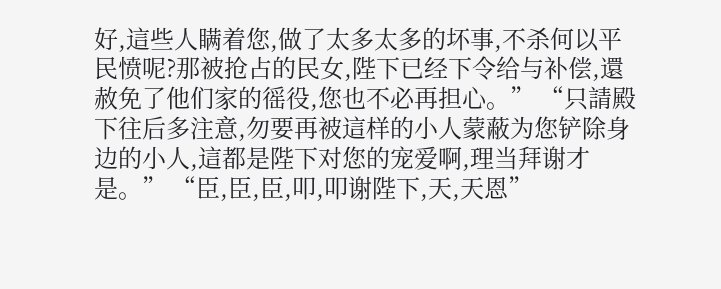好,這些人瞒着您,做了太多太多的坏事,不杀何以平民愤呢?那被抢占的民女,陛下已经下令给与补偿,還赦免了他们家的徭役,您也不必再担心。” “只請殿下往后多注意,勿要再被這样的小人蒙蔽为您铲除身边的小人,這都是陛下对您的宠爱啊,理当拜谢才是。” “臣,臣,臣,叩,叩谢陛下,天,天恩”